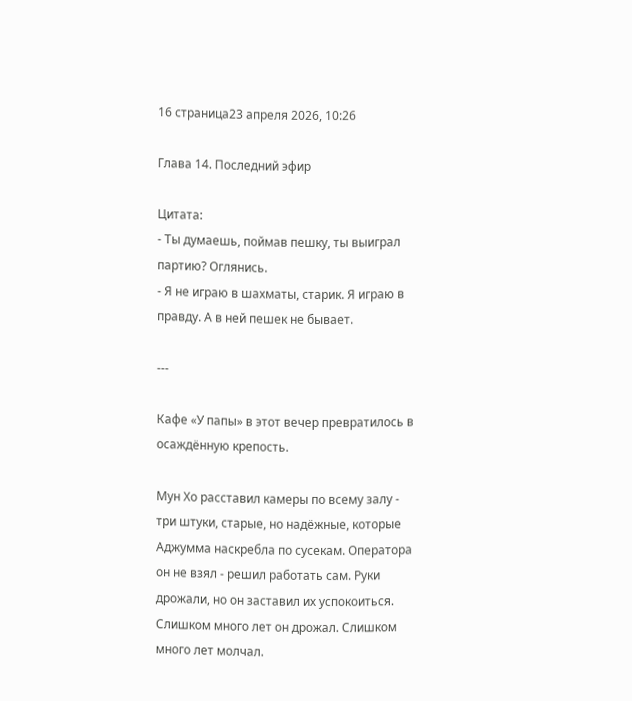16 страница23 апреля 2026, 10:26

Глава 14. Последний эфир

Цитата:
- Ты думаешь, поймав пешку, ты выиграл партию? Оглянись.
- Я не играю в шахматы, старик. Я играю в правду. А в ней пешек не бывает.

---

Кафе «У папы» в этот вечер превратилось в осаждённую крепость.

Мун Хо расставил камеры по всему залу - три штуки, старые, но надёжные, которые Аджумма наскребла по сусекам. Оператора он не взял - решил работать сам. Руки дрожали, но он заставил их успокоиться. Слишком много лет он дрожал. Слишком много лет молчал.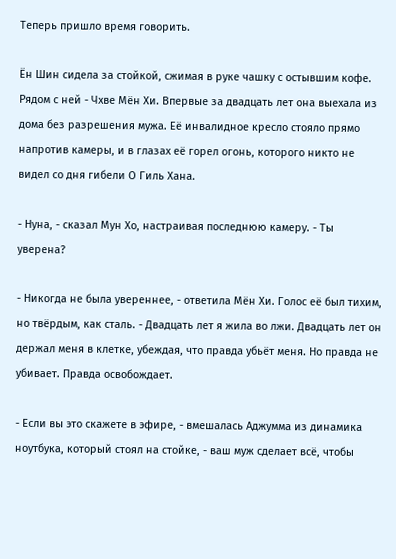Теперь пришло время говорить.

Ён Шин сидела за стойкой, сжимая в руке чашку с остывшим кофе. Рядом с ней - Чхве Мён Хи. Впервые за двадцать лет она выехала из дома без разрешения мужа. Её инвалидное кресло стояло прямо напротив камеры, и в глазах её горел огонь, которого никто не видел со дня гибели О Гиль Хана.

- Нуна, - сказал Мун Хо, настраивая последнюю камеру. - Ты уверена?

- Никогда не была увереннее, - ответила Мён Хи. Голос её был тихим, но твёрдым, как сталь. - Двадцать лет я жила во лжи. Двадцать лет он держал меня в клетке, убеждая, что правда убьёт меня. Но правда не убивает. Правда освобождает.

- Если вы это скажете в эфире, - вмешалась Аджумма из динамика ноутбука, который стоял на стойке, - ваш муж сделает всё, чтобы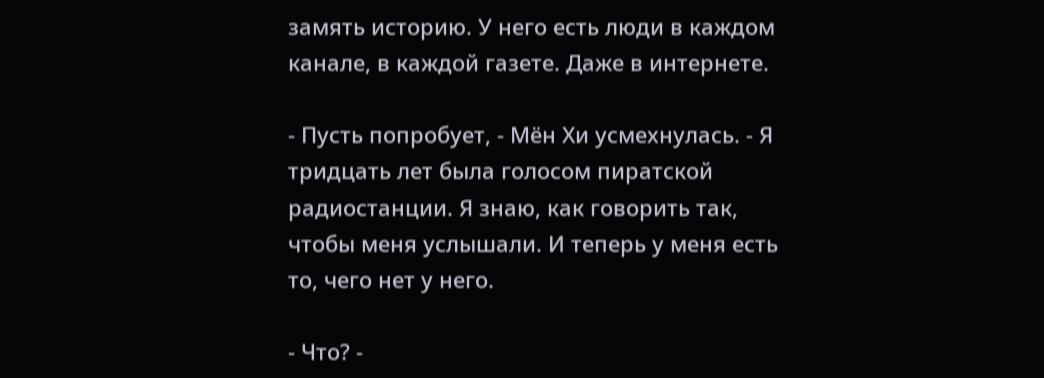замять историю. У него есть люди в каждом канале, в каждой газете. Даже в интернете.

- Пусть попробует, - Мён Хи усмехнулась. - Я тридцать лет была голосом пиратской радиостанции. Я знаю, как говорить так, чтобы меня услышали. И теперь у меня есть то, чего нет у него.

- Что? -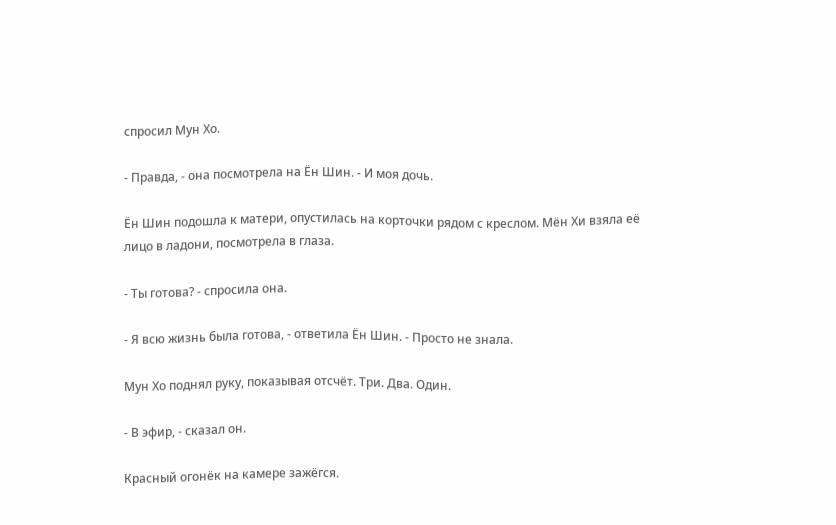спросил Мун Хо.

- Правда, - она посмотрела на Ён Шин. - И моя дочь.

Ён Шин подошла к матери, опустилась на корточки рядом с креслом. Мён Хи взяла её лицо в ладони, посмотрела в глаза.

- Ты готова? - спросила она.

- Я всю жизнь была готова, - ответила Ён Шин. - Просто не знала.

Мун Хо поднял руку, показывая отсчёт. Три. Два. Один.

- В эфир, - сказал он.

Красный огонёк на камере зажёгся.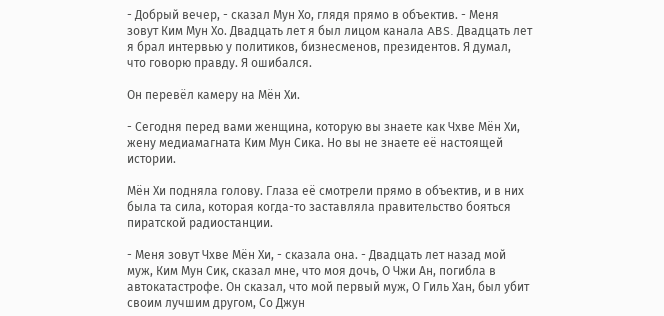- Добрый вечер, - сказал Мун Хо, глядя прямо в объектив. - Меня зовут Ким Мун Хо. Двадцать лет я был лицом канала ABS. Двадцать лет я брал интервью у политиков, бизнесменов, президентов. Я думал, что говорю правду. Я ошибался.

Он перевёл камеру на Мён Хи.

- Сегодня перед вами женщина, которую вы знаете как Чхве Мён Хи, жену медиамагната Ким Мун Сика. Но вы не знаете её настоящей истории.

Мён Хи подняла голову. Глаза её смотрели прямо в объектив, и в них была та сила, которая когда-то заставляла правительство бояться пиратской радиостанции.

- Меня зовут Чхве Мён Хи, - сказала она. - Двадцать лет назад мой муж, Ким Мун Сик, сказал мне, что моя дочь, О Чжи Ан, погибла в автокатастрофе. Он сказал, что мой первый муж, О Гиль Хан, был убит своим лучшим другом, Со Джун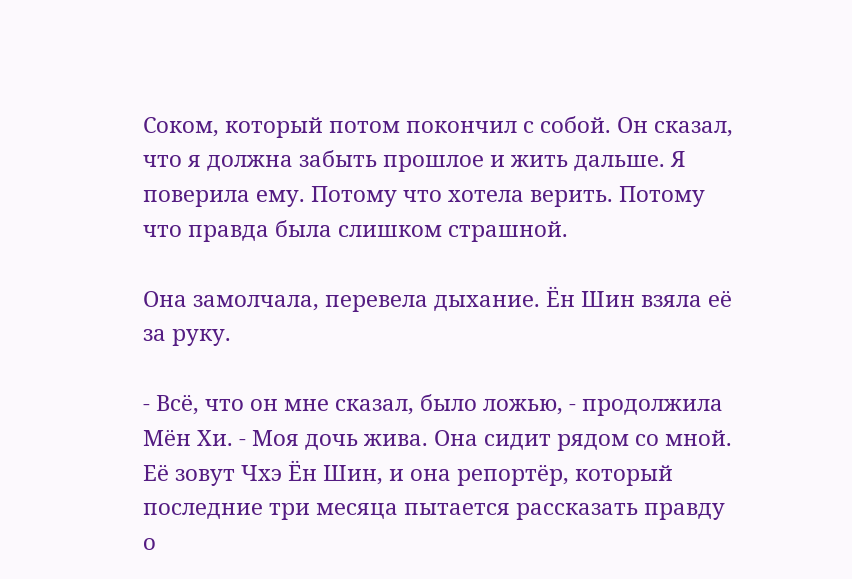Соком, который потом покончил с собой. Он сказал, что я должна забыть прошлое и жить дальше. Я поверила ему. Потому что хотела верить. Потому что правда была слишком страшной.

Она замолчала, перевела дыхание. Ён Шин взяла её за руку.

- Всё, что он мне сказал, было ложью, - продолжила Мён Хи. - Моя дочь жива. Она сидит рядом со мной. Её зовут Чхэ Ён Шин, и она репортёр, который последние три месяца пытается рассказать правду о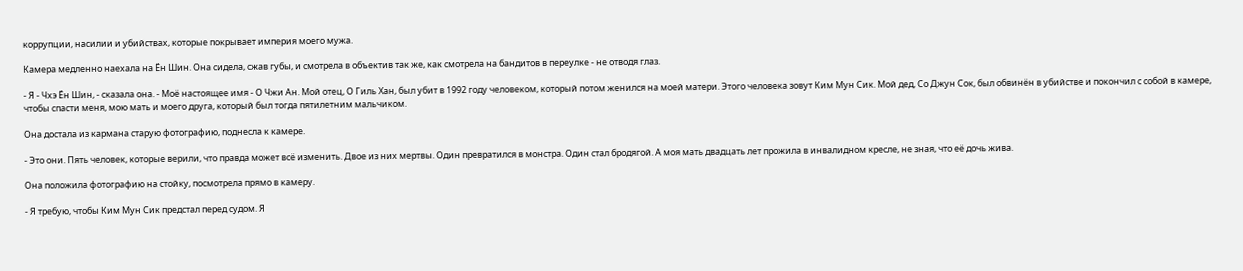коррупции, насилии и убийствах, которые покрывает империя моего мужа.

Камера медленно наехала на Ён Шин. Она сидела, сжав губы, и смотрела в объектив так же, как смотрела на бандитов в переулке - не отводя глаз.

- Я - Чхэ Ён Шин, - сказала она. - Моё настоящее имя - О Чжи Ан. Мой отец, О Гиль Хан, был убит в 1992 году человеком, который потом женился на моей матери. Этого человека зовут Ким Мун Сик. Мой дед, Со Джун Сок, был обвинён в убийстве и покончил с собой в камере, чтобы спасти меня, мою мать и моего друга, который был тогда пятилетним мальчиком.

Она достала из кармана старую фотографию, поднесла к камере.

- Это они. Пять человек, которые верили, что правда может всё изменить. Двое из них мертвы. Один превратился в монстра. Один стал бродягой. А моя мать двадцать лет прожила в инвалидном кресле, не зная, что её дочь жива.

Она положила фотографию на стойку, посмотрела прямо в камеру.

- Я требую, чтобы Ким Мун Сик предстал перед судом. Я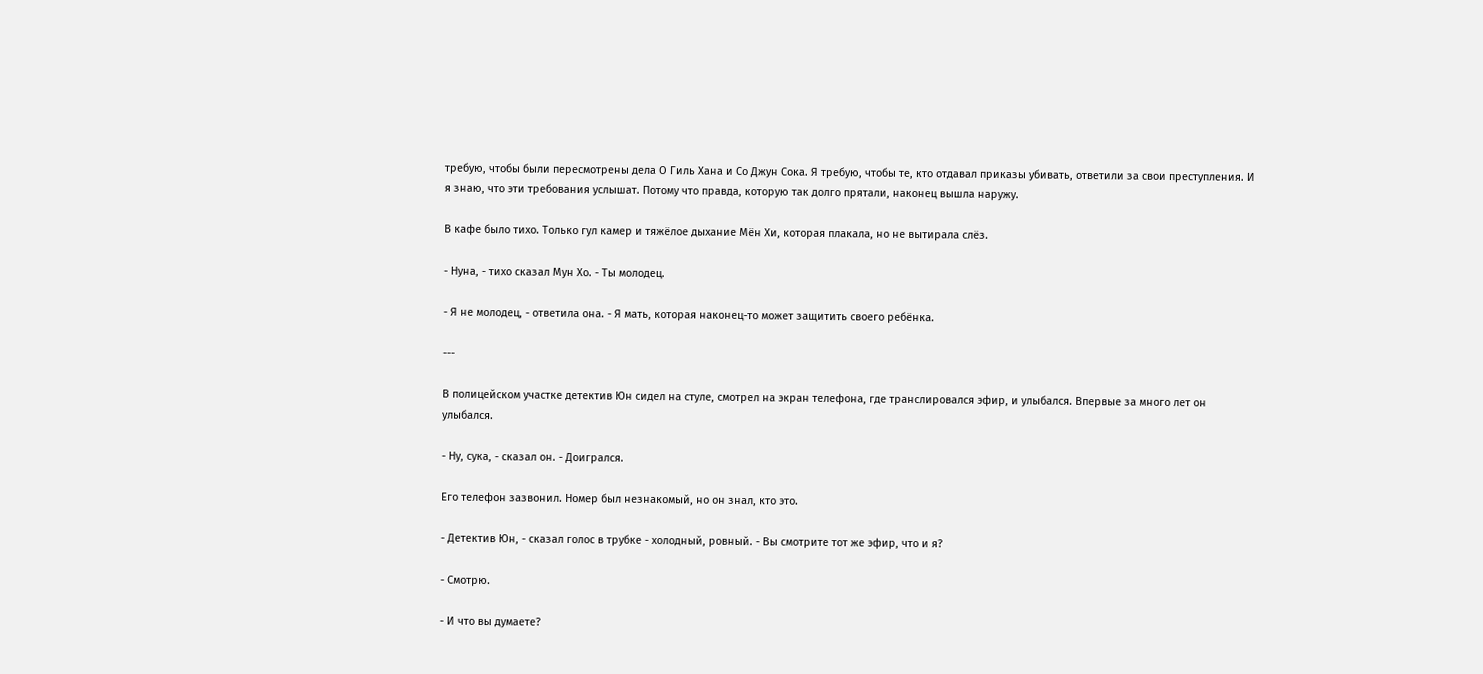требую, чтобы были пересмотрены дела О Гиль Хана и Со Джун Сока. Я требую, чтобы те, кто отдавал приказы убивать, ответили за свои преступления. И я знаю, что эти требования услышат. Потому что правда, которую так долго прятали, наконец вышла наружу.

В кафе было тихо. Только гул камер и тяжёлое дыхание Мён Хи, которая плакала, но не вытирала слёз.

- Нуна, - тихо сказал Мун Хо. - Ты молодец.

- Я не молодец, - ответила она. - Я мать, которая наконец-то может защитить своего ребёнка.

---

В полицейском участке детектив Юн сидел на стуле, смотрел на экран телефона, где транслировался эфир, и улыбался. Впервые за много лет он улыбался.

- Ну, сука, - сказал он. - Доигрался.

Его телефон зазвонил. Номер был незнакомый, но он знал, кто это.

- Детектив Юн, - сказал голос в трубке - холодный, ровный. - Вы смотрите тот же эфир, что и я?

- Смотрю.

- И что вы думаете?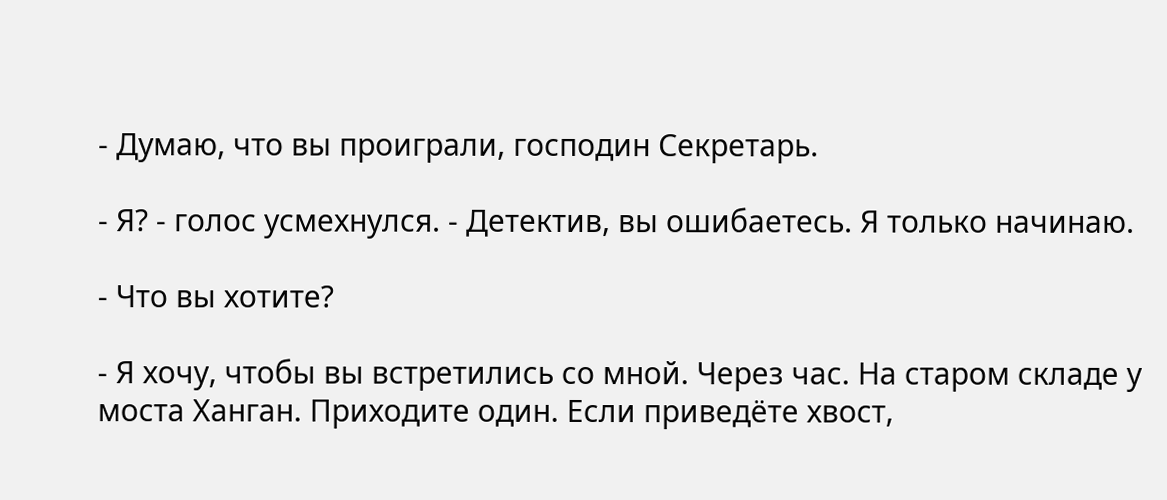- Думаю, что вы проиграли, господин Секретарь.

- Я? - голос усмехнулся. - Детектив, вы ошибаетесь. Я только начинаю.

- Что вы хотите?

- Я хочу, чтобы вы встретились со мной. Через час. На старом складе у моста Ханган. Приходите один. Если приведёте хвост,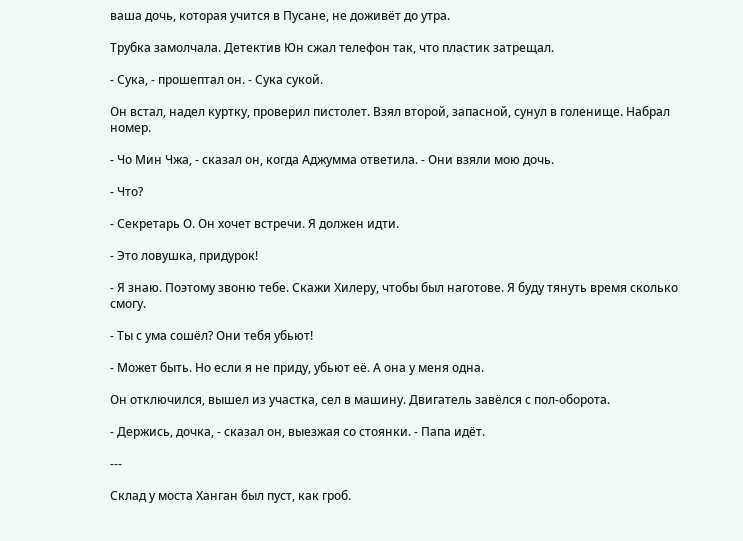ваша дочь, которая учится в Пусане, не доживёт до утра.

Трубка замолчала. Детектив Юн сжал телефон так, что пластик затрещал.

- Сука, - прошептал он. - Сука сукой.

Он встал, надел куртку, проверил пистолет. Взял второй, запасной, сунул в голенище. Набрал номер.

- Чо Мин Чжа, - сказал он, когда Аджумма ответила. - Они взяли мою дочь.

- Что?

- Секретарь О. Он хочет встречи. Я должен идти.

- Это ловушка, придурок!

- Я знаю. Поэтому звоню тебе. Скажи Хилеру, чтобы был наготове. Я буду тянуть время сколько смогу.

- Ты с ума сошёл? Они тебя убьют!

- Может быть. Но если я не приду, убьют её. А она у меня одна.

Он отключился, вышел из участка, сел в машину. Двигатель завёлся с пол-оборота.

- Держись, дочка, - сказал он, выезжая со стоянки. - Папа идёт.

---

Склад у моста Ханган был пуст, как гроб.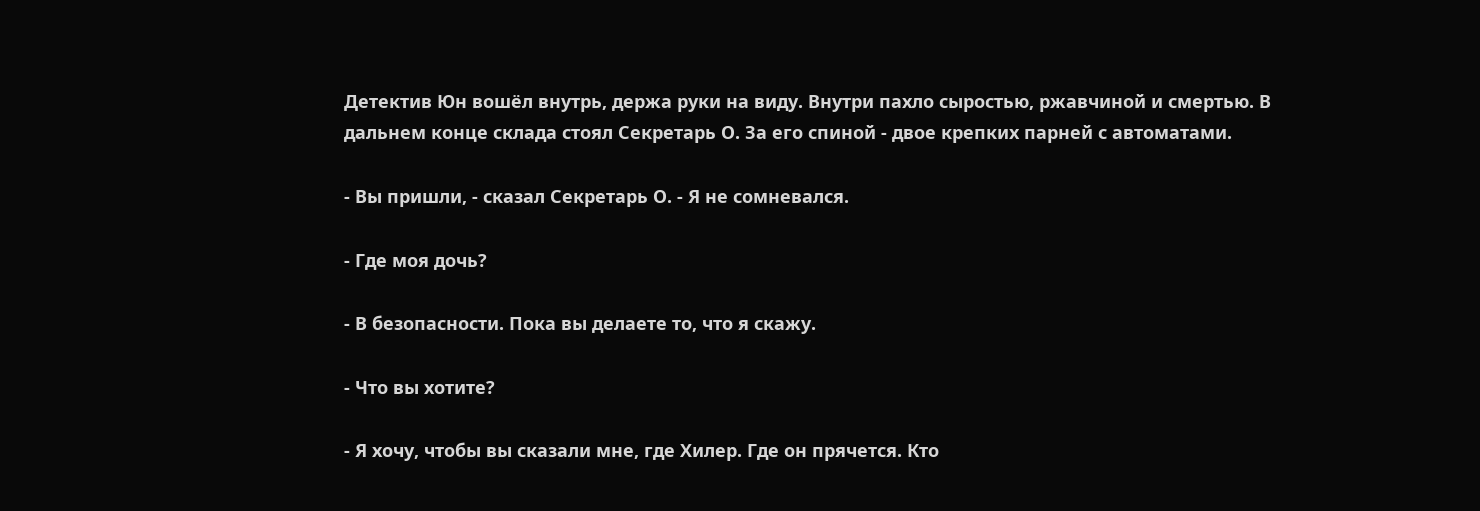Детектив Юн вошёл внутрь, держа руки на виду. Внутри пахло сыростью, ржавчиной и смертью. В дальнем конце склада стоял Секретарь О. За его спиной - двое крепких парней с автоматами.

- Вы пришли, - сказал Секретарь О. - Я не сомневался.

- Где моя дочь?

- В безопасности. Пока вы делаете то, что я скажу.

- Что вы хотите?

- Я хочу, чтобы вы сказали мне, где Хилер. Где он прячется. Кто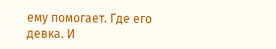ему помогает. Где его девка. И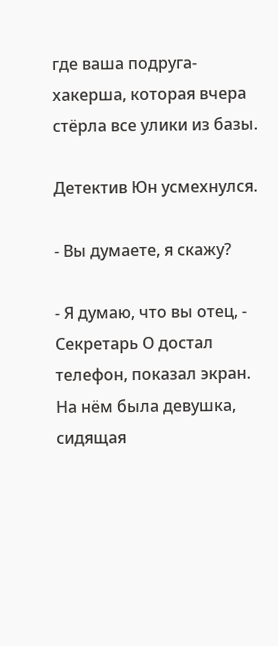где ваша подруга-хакерша, которая вчера стёрла все улики из базы.

Детектив Юн усмехнулся.

- Вы думаете, я скажу?

- Я думаю, что вы отец, - Секретарь О достал телефон, показал экран. На нём была девушка, сидящая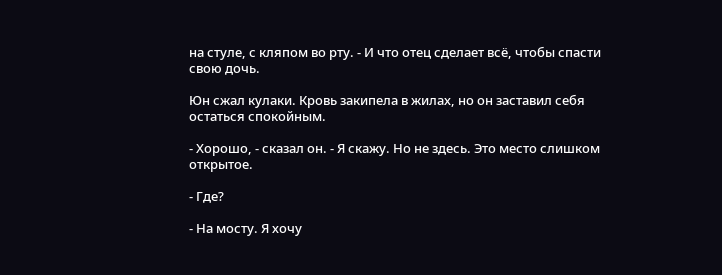на стуле, с кляпом во рту. - И что отец сделает всё, чтобы спасти свою дочь.

Юн сжал кулаки. Кровь закипела в жилах, но он заставил себя остаться спокойным.

- Хорошо, - сказал он. - Я скажу. Но не здесь. Это место слишком открытое.

- Где?

- На мосту. Я хочу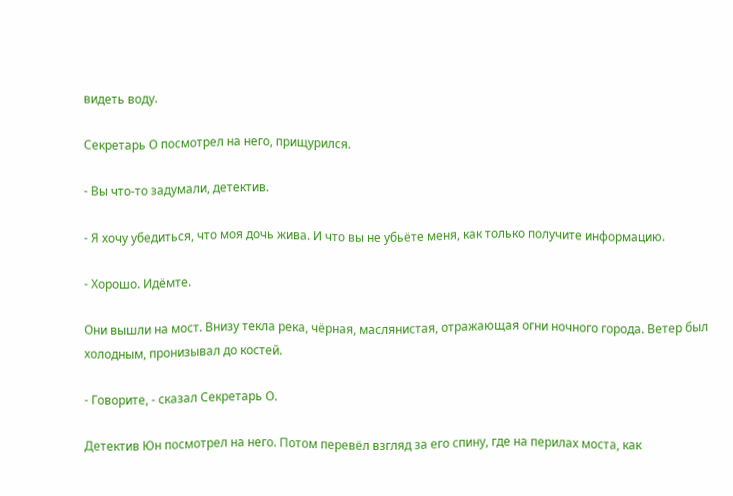видеть воду.

Секретарь О посмотрел на него, прищурился.

- Вы что-то задумали, детектив.

- Я хочу убедиться, что моя дочь жива. И что вы не убьёте меня, как только получите информацию.

- Хорошо. Идёмте.

Они вышли на мост. Внизу текла река, чёрная, маслянистая, отражающая огни ночного города. Ветер был холодным, пронизывал до костей.

- Говорите, - сказал Секретарь О.

Детектив Юн посмотрел на него. Потом перевёл взгляд за его спину, где на перилах моста, как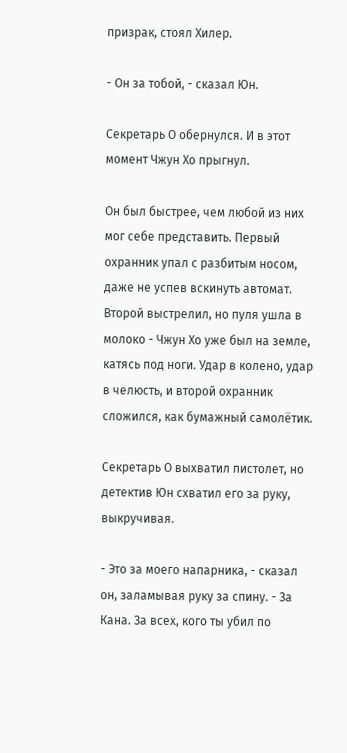призрак, стоял Хилер.

- Он за тобой, - сказал Юн.

Секретарь О обернулся. И в этот момент Чжун Хо прыгнул.

Он был быстрее, чем любой из них мог себе представить. Первый охранник упал с разбитым носом, даже не успев вскинуть автомат. Второй выстрелил, но пуля ушла в молоко - Чжун Хо уже был на земле, катясь под ноги. Удар в колено, удар в челюсть, и второй охранник сложился, как бумажный самолётик.

Секретарь О выхватил пистолет, но детектив Юн схватил его за руку, выкручивая.

- Это за моего напарника, - сказал он, заламывая руку за спину. - За Кана. За всех, кого ты убил по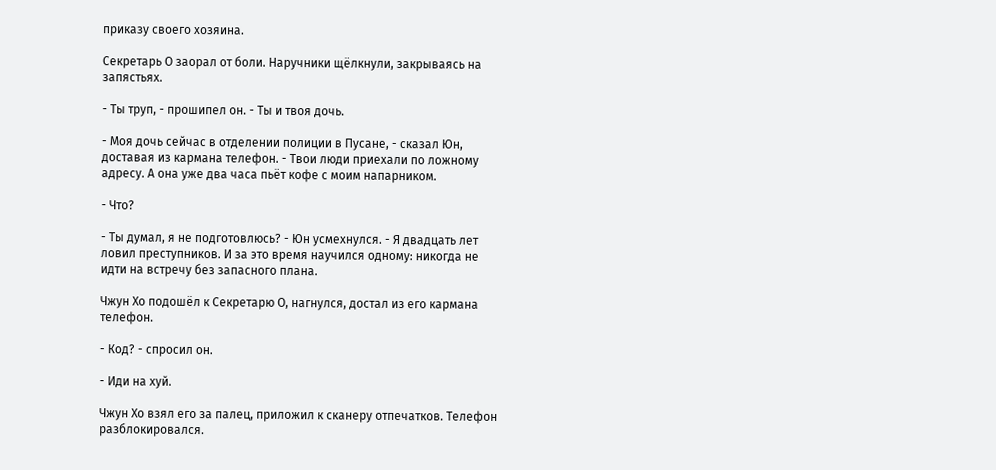приказу своего хозяина.

Секретарь О заорал от боли. Наручники щёлкнули, закрываясь на запястьях.

- Ты труп, - прошипел он. - Ты и твоя дочь.

- Моя дочь сейчас в отделении полиции в Пусане, - сказал Юн, доставая из кармана телефон. - Твои люди приехали по ложному адресу. А она уже два часа пьёт кофе с моим напарником.

- Что?

- Ты думал, я не подготовлюсь? - Юн усмехнулся. - Я двадцать лет ловил преступников. И за это время научился одному: никогда не идти на встречу без запасного плана.

Чжун Хо подошёл к Секретарю О, нагнулся, достал из его кармана телефон.

- Код? - спросил он.

- Иди на хуй.

Чжун Хо взял его за палец, приложил к сканеру отпечатков. Телефон разблокировался.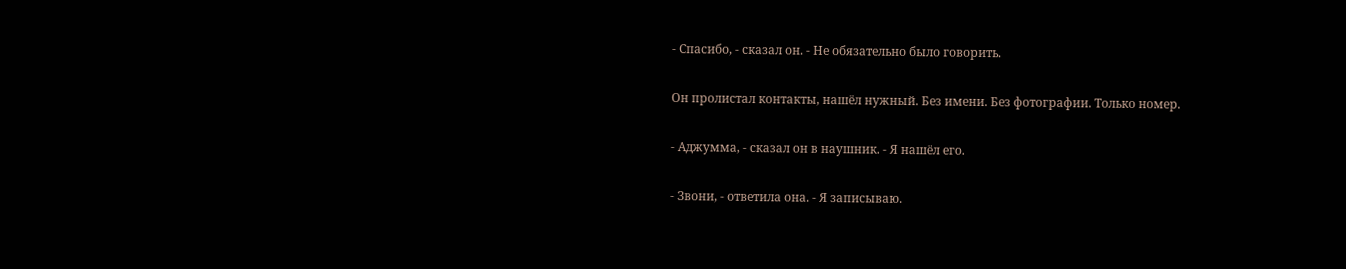- Спасибо, - сказал он. - Не обязательно было говорить.

Он пролистал контакты, нашёл нужный. Без имени. Без фотографии. Только номер.

- Аджумма, - сказал он в наушник. - Я нашёл его.

- Звони, - ответила она. - Я записываю.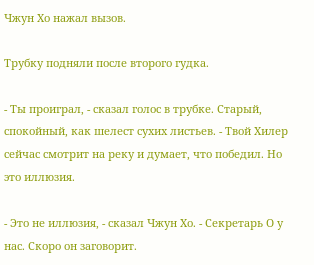Чжун Хо нажал вызов.

Трубку подняли после второго гудка.

- Ты проиграл, - сказал голос в трубке. Старый, спокойный, как шелест сухих листьев. - Твой Хилер сейчас смотрит на реку и думает, что победил. Но это иллюзия.

- Это не иллюзия, - сказал Чжун Хо. - Секретарь О у нас. Скоро он заговорит.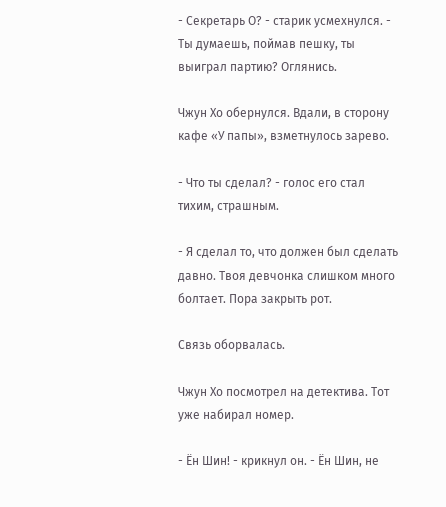- Секретарь О? - старик усмехнулся. - Ты думаешь, поймав пешку, ты выиграл партию? Оглянись.

Чжун Хо обернулся. Вдали, в сторону кафе «У папы», взметнулось зарево.

- Что ты сделал? - голос его стал тихим, страшным.

- Я сделал то, что должен был сделать давно. Твоя девчонка слишком много болтает. Пора закрыть рот.

Связь оборвалась.

Чжун Хо посмотрел на детектива. Тот уже набирал номер.

- Ён Шин! - крикнул он. - Ён Шин, не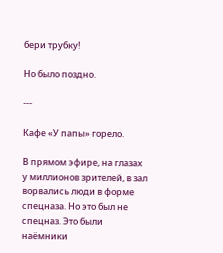бери трубку!

Но было поздно.

---

Кафе «У папы» горело.

В прямом эфире, на глазах у миллионов зрителей, в зал ворвались люди в форме спецназа. Но это был не спецназ. Это были наёмники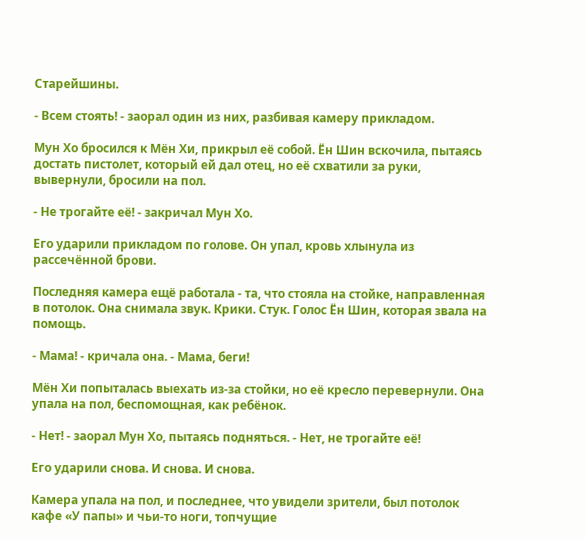Старейшины.

- Всем стоять! - заорал один из них, разбивая камеру прикладом.

Мун Хо бросился к Мён Хи, прикрыл её собой. Ён Шин вскочила, пытаясь достать пистолет, который ей дал отец, но её схватили за руки, вывернули, бросили на пол.

- Не трогайте её! - закричал Мун Хо.

Его ударили прикладом по голове. Он упал, кровь хлынула из рассечённой брови.

Последняя камера ещё работала - та, что стояла на стойке, направленная в потолок. Она снимала звук. Крики. Стук. Голос Ён Шин, которая звала на помощь.

- Мама! - кричала она. - Мама, беги!

Мён Хи попыталась выехать из-за стойки, но её кресло перевернули. Она упала на пол, беспомощная, как ребёнок.

- Нет! - заорал Мун Хо, пытаясь подняться. - Нет, не трогайте её!

Его ударили снова. И снова. И снова.

Камера упала на пол, и последнее, что увидели зрители, был потолок кафе «У папы» и чьи-то ноги, топчущие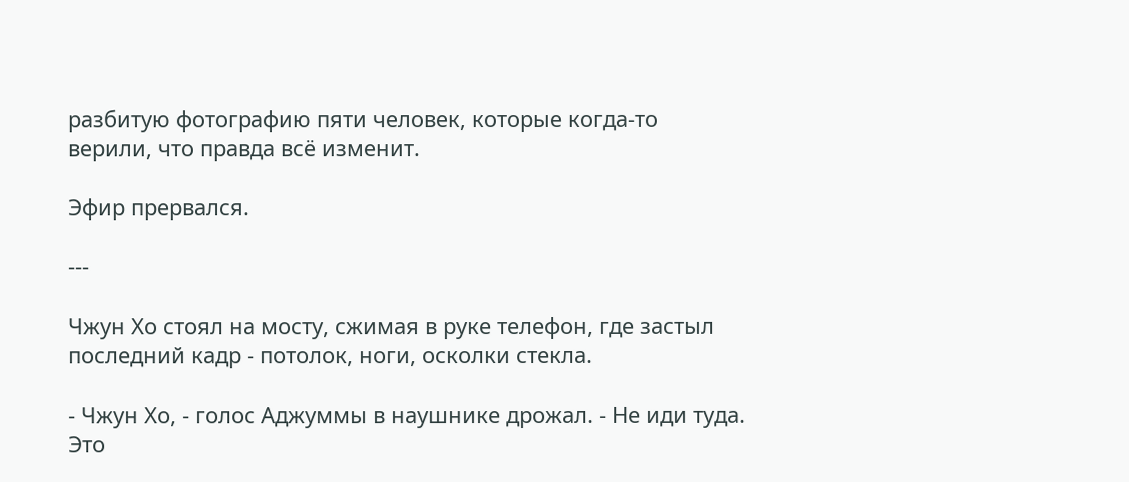разбитую фотографию пяти человек, которые когда-то верили, что правда всё изменит.

Эфир прервался.

---

Чжун Хо стоял на мосту, сжимая в руке телефон, где застыл последний кадр - потолок, ноги, осколки стекла.

- Чжун Хо, - голос Аджуммы в наушнике дрожал. - Не иди туда. Это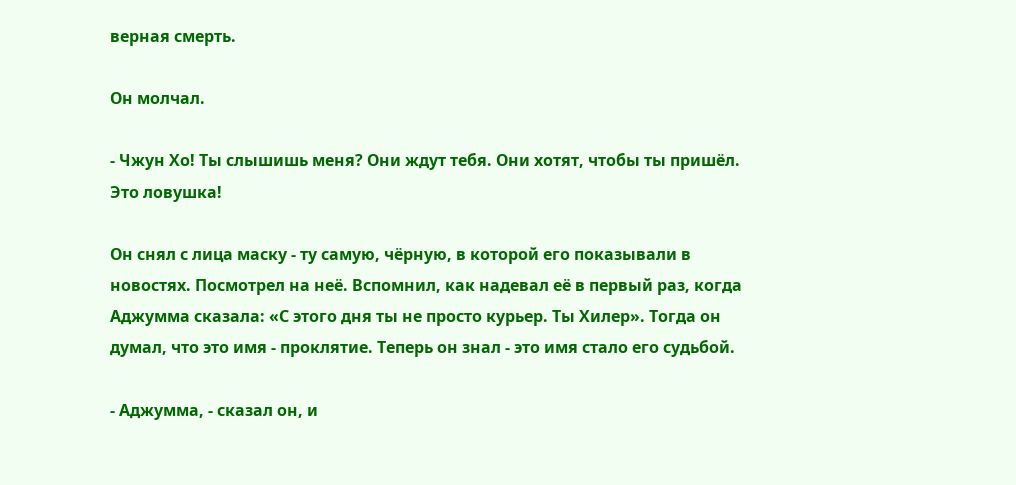верная смерть.

Он молчал.

- Чжун Хо! Ты слышишь меня? Они ждут тебя. Они хотят, чтобы ты пришёл. Это ловушка!

Он снял с лица маску - ту самую, чёрную, в которой его показывали в новостях. Посмотрел на неё. Вспомнил, как надевал её в первый раз, когда Аджумма сказала: «С этого дня ты не просто курьер. Ты Хилер». Тогда он думал, что это имя - проклятие. Теперь он знал - это имя стало его судьбой.

- Аджумма, - сказал он, и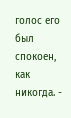голос его был спокоен, как никогда. -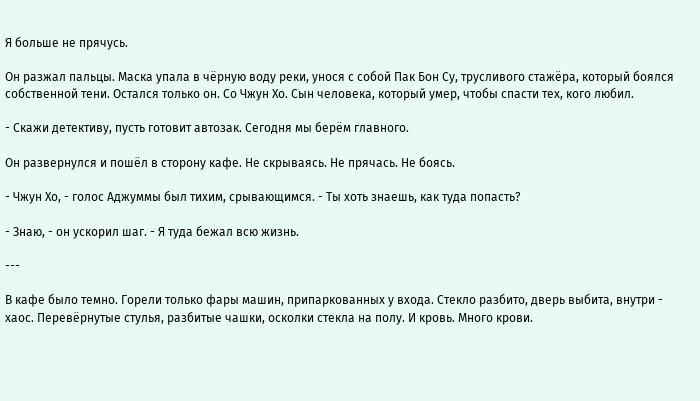Я больше не прячусь.

Он разжал пальцы. Маска упала в чёрную воду реки, унося с собой Пак Бон Су, трусливого стажёра, который боялся собственной тени. Остался только он. Со Чжун Хо. Сын человека, который умер, чтобы спасти тех, кого любил.

- Скажи детективу, пусть готовит автозак. Сегодня мы берём главного.

Он развернулся и пошёл в сторону кафе. Не скрываясь. Не прячась. Не боясь.

- Чжун Хо, - голос Аджуммы был тихим, срывающимся. - Ты хоть знаешь, как туда попасть?

- Знаю, - он ускорил шаг. - Я туда бежал всю жизнь.

---

В кафе было темно. Горели только фары машин, припаркованных у входа. Стекло разбито, дверь выбита, внутри - хаос. Перевёрнутые стулья, разбитые чашки, осколки стекла на полу. И кровь. Много крови.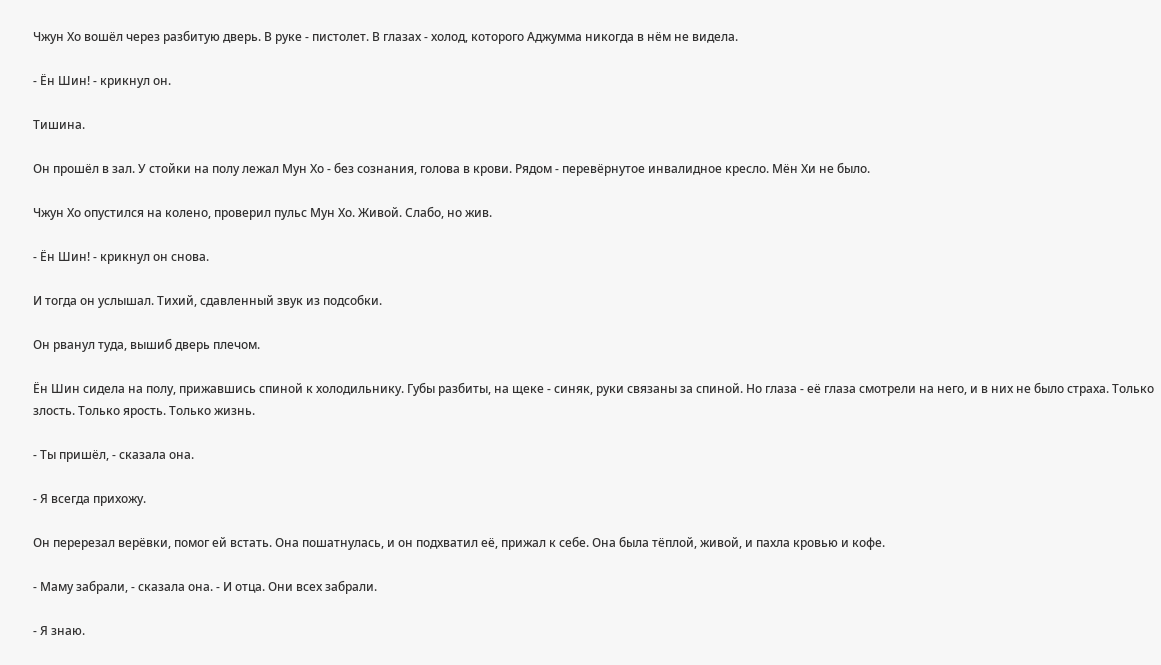Чжун Хо вошёл через разбитую дверь. В руке - пистолет. В глазах - холод, которого Аджумма никогда в нём не видела.

- Ён Шин! - крикнул он.

Тишина.

Он прошёл в зал. У стойки на полу лежал Мун Хо - без сознания, голова в крови. Рядом - перевёрнутое инвалидное кресло. Мён Хи не было.

Чжун Хо опустился на колено, проверил пульс Мун Хо. Живой. Слабо, но жив.

- Ён Шин! - крикнул он снова.

И тогда он услышал. Тихий, сдавленный звук из подсобки.

Он рванул туда, вышиб дверь плечом.

Ён Шин сидела на полу, прижавшись спиной к холодильнику. Губы разбиты, на щеке - синяк, руки связаны за спиной. Но глаза - её глаза смотрели на него, и в них не было страха. Только злость. Только ярость. Только жизнь.

- Ты пришёл, - сказала она.

- Я всегда прихожу.

Он перерезал верёвки, помог ей встать. Она пошатнулась, и он подхватил её, прижал к себе. Она была тёплой, живой, и пахла кровью и кофе.

- Маму забрали, - сказала она. - И отца. Они всех забрали.

- Я знаю.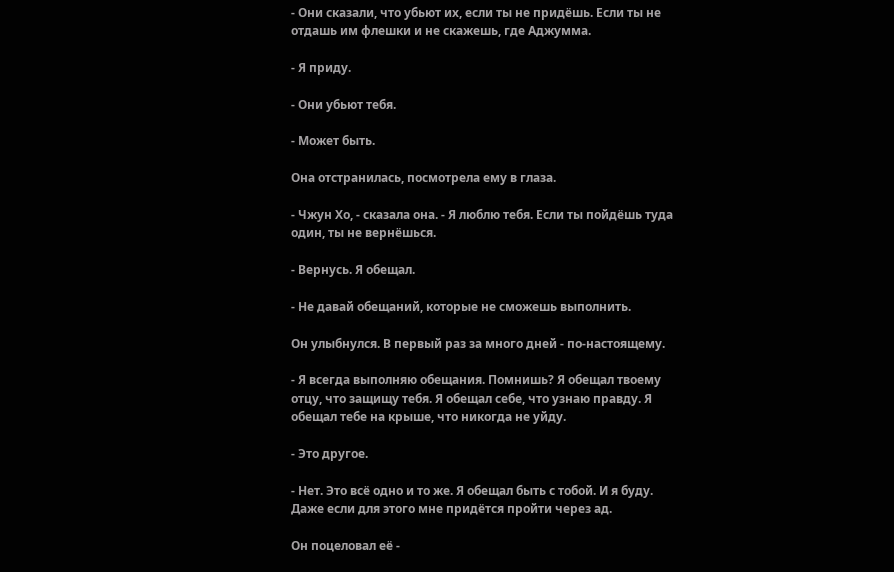- Они сказали, что убьют их, если ты не придёшь. Если ты не отдашь им флешки и не скажешь, где Аджумма.

- Я приду.

- Они убьют тебя.

- Может быть.

Она отстранилась, посмотрела ему в глаза.

- Чжун Хо, - сказала она. - Я люблю тебя. Если ты пойдёшь туда один, ты не вернёшься.

- Вернусь. Я обещал.

- Не давай обещаний, которые не сможешь выполнить.

Он улыбнулся. В первый раз за много дней - по-настоящему.

- Я всегда выполняю обещания. Помнишь? Я обещал твоему отцу, что защищу тебя. Я обещал себе, что узнаю правду. Я обещал тебе на крыше, что никогда не уйду.

- Это другое.

- Нет. Это всё одно и то же. Я обещал быть с тобой. И я буду. Даже если для этого мне придётся пройти через ад.

Он поцеловал её -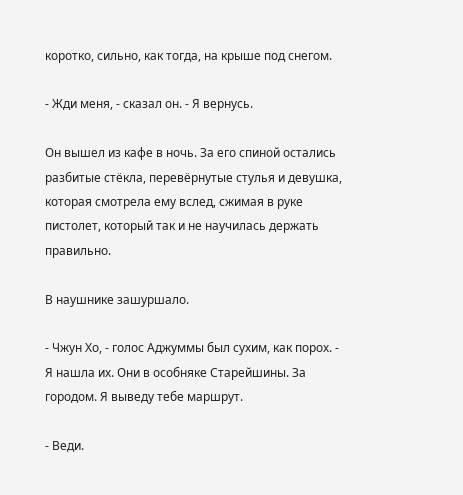коротко, сильно, как тогда, на крыше под снегом.

- Жди меня, - сказал он. - Я вернусь.

Он вышел из кафе в ночь. За его спиной остались разбитые стёкла, перевёрнутые стулья и девушка, которая смотрела ему вслед, сжимая в руке пистолет, который так и не научилась держать правильно.

В наушнике зашуршало.

- Чжун Хо, - голос Аджуммы был сухим, как порох. - Я нашла их. Они в особняке Старейшины. За городом. Я выведу тебе маршрут.

- Веди.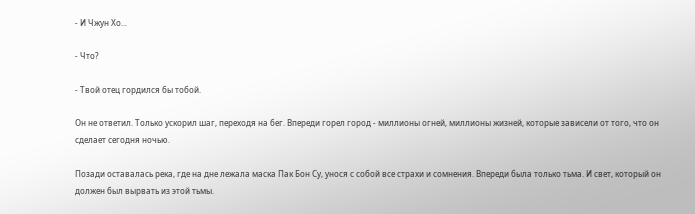- И Чжун Хо...

- Что?

- Твой отец гордился бы тобой.

Он не ответил. Только ускорил шаг, переходя на бег. Впереди горел город - миллионы огней, миллионы жизней, которые зависели от того, что он сделает сегодня ночью.

Позади оставалась река, где на дне лежала маска Пак Бон Су, унося с собой все страхи и сомнения. Впереди была только тьма. И свет, который он должен был вырвать из этой тьмы.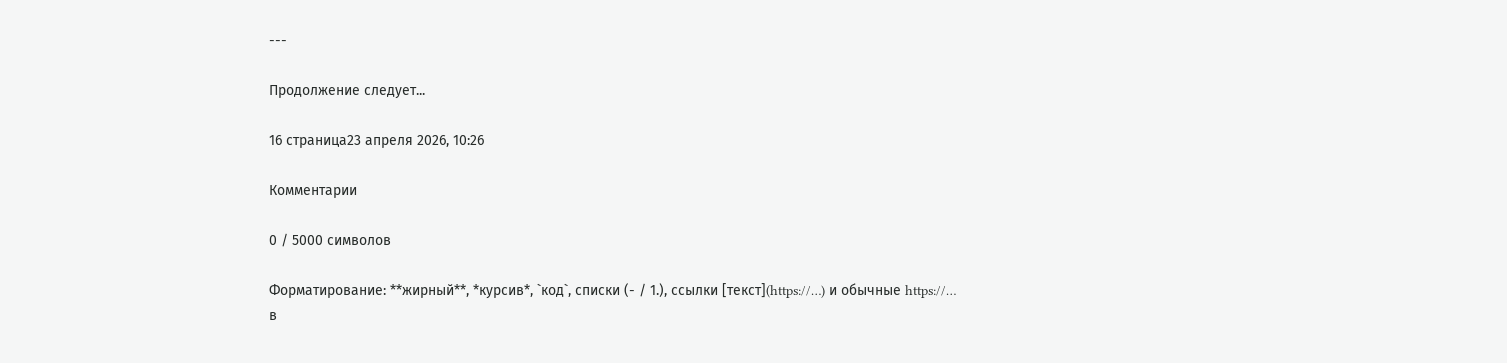---

Продолжение следует...

16 страница23 апреля 2026, 10:26

Комментарии

0 / 5000 символов

Форматирование: **жирный**, *курсив*, `код`, списки (- / 1.), ссылки [текст](https://…) и обычные https://… в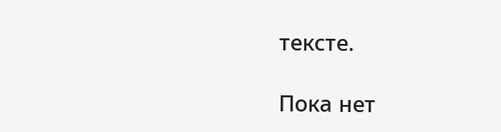тексте.

Пока нет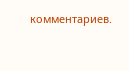комментариев.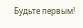Будьте первым!